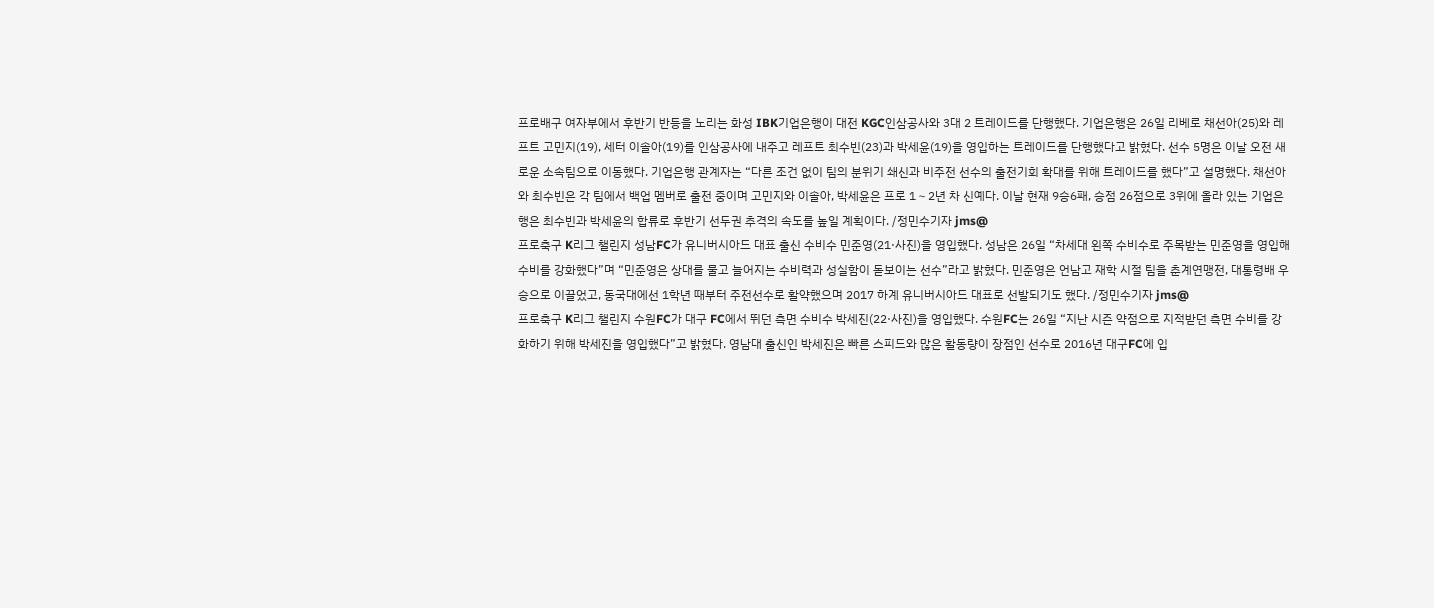프로배구 여자부에서 후반기 반등을 노리는 화성 IBK기업은행이 대전 KGC인삼공사와 3대 2 트레이드를 단행했다. 기업은행은 26일 리베로 채선아(25)와 레프트 고민지(19), 세터 이솔아(19)를 인삼공사에 내주고 레프트 최수빈(23)과 박세윤(19)을 영입하는 트레이드를 단행했다고 밝혔다. 선수 5명은 이날 오전 새로운 소속팀으로 이동했다. 기업은행 관계자는 “다른 조건 없이 팀의 분위기 쇄신과 비주전 선수의 출전기회 확대를 위해 트레이드를 했다”고 설명했다. 채선아와 최수빈은 각 팀에서 백업 멤버로 출전 중이며 고민지와 이솔아, 박세윤은 프로 1∼2년 차 신예다. 이날 현재 9승6패, 승점 26점으로 3위에 올라 있는 기업은행은 최수빈과 박세윤의 합류로 후반기 선두권 추격의 속도를 높일 계획이다. /정민수기자 jms@
프로축구 K리그 챌린지 성남FC가 유니버시아드 대표 출신 수비수 민준영(21·사진)을 영입했다. 성남은 26일 “차세대 왼쪽 수비수로 주목받는 민준영을 영입해 수비를 강화했다”며 “민준영은 상대를 물고 늘어지는 수비력과 성실함이 돋보이는 선수”라고 밝혔다. 민준영은 언남고 재학 시절 팀을 춘계연맹전, 대통령배 우승으로 이끌었고, 동국대에선 1학년 때부터 주전선수로 활약했으며 2017 하계 유니버시아드 대표로 선발되기도 했다. /정민수기자 jms@
프로축구 K리그 챌린지 수원FC가 대구 FC에서 뛰던 측면 수비수 박세진(22·사진)을 영입했다. 수원FC는 26일 “지난 시즌 약점으로 지적받던 측면 수비를 강화하기 위해 박세진을 영입했다”고 밝혔다. 영남대 출신인 박세진은 빠른 스피드와 많은 활동량이 장점인 선수로 2016년 대구FC에 입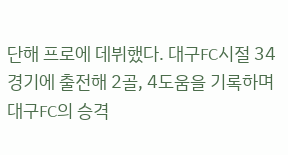단해 프로에 데뷔했다. 대구FC시절 34경기에 출전해 2골, 4도움을 기록하며 대구FC의 승격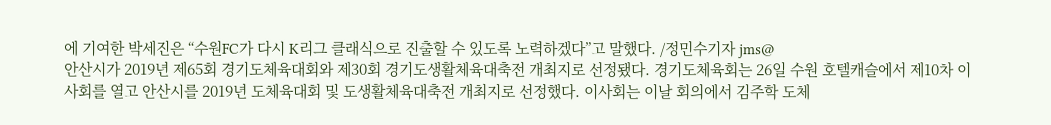에 기여한 박세진은 “수원FC가 다시 K리그 클래식으로 진출할 수 있도록 노력하겠다”고 말했다. /정민수기자 jms@
안산시가 2019년 제65회 경기도체육대회와 제30회 경기도생활체육대축전 개최지로 선정됐다. 경기도체육회는 26일 수원 호텔캐슬에서 제10차 이사회를 열고 안산시를 2019년 도체육대회 및 도생활체육대축전 개최지로 선정했다. 이사회는 이날 회의에서 김주학 도체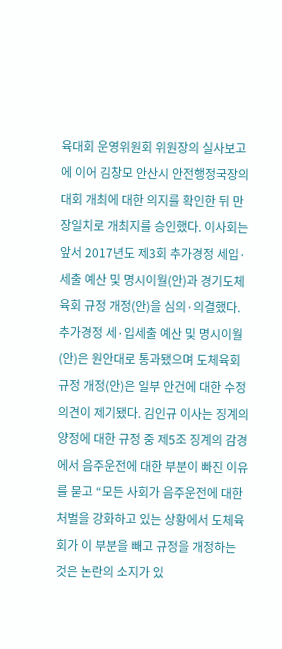육대회 운영위원회 위원장의 실사보고에 이어 김창모 안산시 안전행정국장의 대회 개최에 대한 의지를 확인한 뒤 만장일치로 개최지를 승인했다. 이사회는 앞서 2017년도 제3회 추가경정 세입·세출 예산 및 명시이월(안)과 경기도체육회 규정 개정(안)을 심의·의결했다. 추가경정 세·입세출 예산 및 명시이월(안)은 원안대로 통과됐으며 도체육회 규정 개정(안)은 일부 안건에 대한 수정 의견이 제기됐다. 김인규 이사는 징계의 양정에 대한 규정 중 제5조 징계의 감경에서 음주운전에 대한 부분이 빠진 이유를 묻고 “모든 사회가 음주운전에 대한 처벌을 강화하고 있는 상황에서 도체육회가 이 부분을 빼고 규정을 개정하는 것은 논란의 소지가 있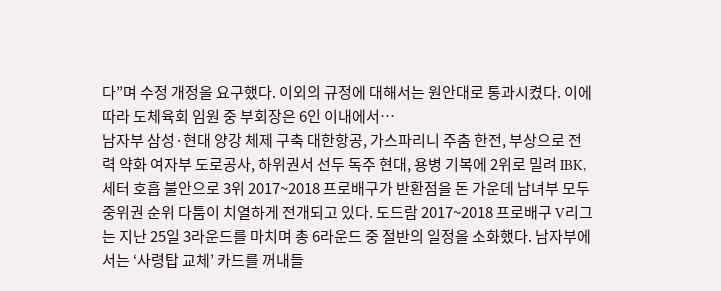다”며 수정 개정을 요구했다. 이외의 규정에 대해서는 원안대로 통과시켰다. 이에 따라 도체육회 임원 중 부회장은 6인 이내에서…
남자부 삼성·현대 양강 체제 구축 대한항공, 가스파리니 주춤 한전, 부상으로 전력 약화 여자부 도로공사, 하위권서 선두 독주 현대, 용병 기복에 2위로 밀려 IBK, 세터 호흡 불안으로 3위 2017~2018 프로배구가 반환점을 돈 가운데 남녀부 모두 중위권 순위 다툼이 치열하게 전개되고 있다. 도드람 2017~2018 프로배구 V리그는 지난 25일 3라운드를 마치며 총 6라운드 중 절반의 일정을 소화했다. 남자부에서는 ‘사령탑 교체’ 카드를 꺼내들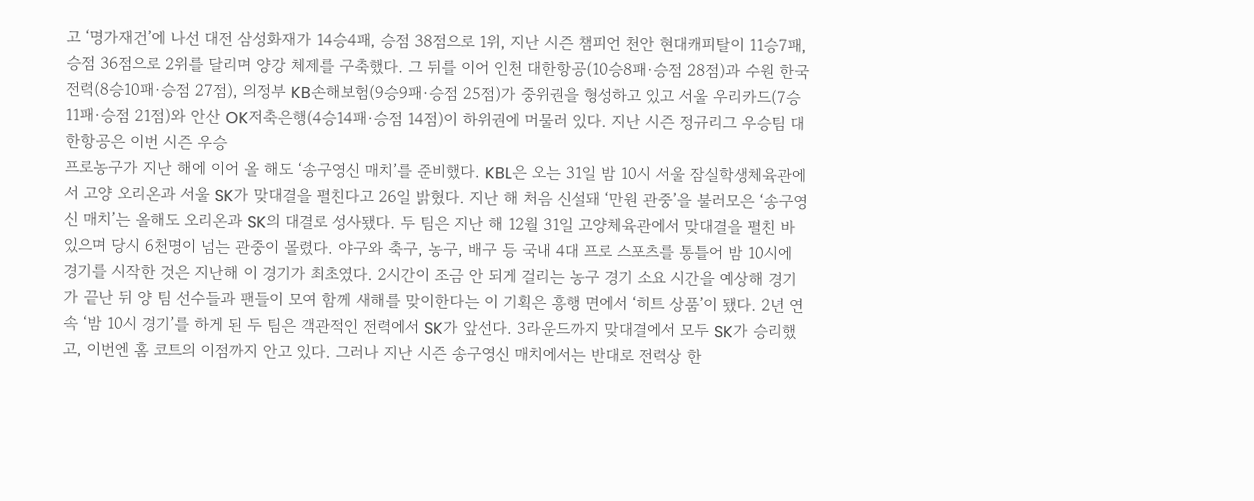고 ‘명가재건’에 나선 대전 삼성화재가 14승4패, 승점 38점으로 1위, 지난 시즌 챔피언 천안 현대캐피탈이 11승7패, 승점 36점으로 2위를 달리며 양강 체제를 구축했다. 그 뒤를 이어 인천 대한항공(10승8패·승점 28점)과 수원 한국전력(8승10패·승점 27점), 의정부 KB손해보험(9승9패·승점 25점)가 중위권을 형성하고 있고 서울 우리카드(7승11패·승점 21점)와 안산 OK저축은행(4승14패·승점 14점)이 하위권에 머물러 있다. 지난 시즌 정규리그 우승팀 대한항공은 이번 시즌 우승
프로농구가 지난 해에 이어 올 해도 ‘송구영신 매치’를 준비했다. KBL은 오는 31일 밤 10시 서울 잠실학생체육관에서 고양 오리온과 서울 SK가 맞대결을 펼친다고 26일 밝혔다. 지난 해 처음 신설돼 ‘만원 관중’을 불러모은 ‘송구영신 매치’는 올해도 오리온과 SK의 대결로 성사됐다. 두 팀은 지난 해 12월 31일 고양체육관에서 맞대결을 펼친 바 있으며 당시 6천명이 넘는 관중이 몰렸다. 야구와 축구, 농구, 배구 등 국내 4대 프로 스포츠를 통틀어 밤 10시에 경기를 시작한 것은 지난해 이 경기가 최초였다. 2시간이 조금 안 되게 걸리는 농구 경기 소요 시간을 예상해 경기가 끝난 뒤 양 팀 선수들과 팬들이 모여 함께 새해를 맞이한다는 이 기획은 흥행 면에서 ‘히트 상품’이 됐다. 2년 연속 ‘밤 10시 경기’를 하게 된 두 팀은 객관적인 전력에서 SK가 앞선다. 3라운드까지 맞대결에서 모두 SK가 승리했고, 이번엔 홈 코트의 이점까지 안고 있다. 그러나 지난 시즌 송구영신 매치에서는 반대로 전력상 한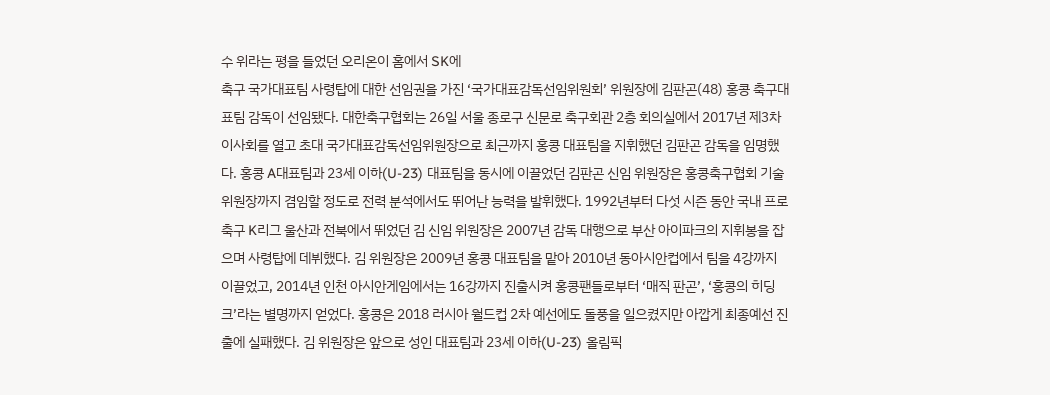수 위라는 평을 들었던 오리온이 홈에서 SK에
축구 국가대표팀 사령탑에 대한 선임권을 가진 ‘국가대표감독선임위원회’ 위원장에 김판곤(48) 홍콩 축구대표팀 감독이 선임됐다. 대한축구협회는 26일 서울 종로구 신문로 축구회관 2층 회의실에서 2017년 제3차 이사회를 열고 초대 국가대표감독선임위원장으로 최근까지 홍콩 대표팀을 지휘했던 김판곤 감독을 임명했다. 홍콩 A대표팀과 23세 이하(U-23) 대표팀을 동시에 이끌었던 김판곤 신임 위원장은 홍콩축구협회 기술위원장까지 겸임할 정도로 전력 분석에서도 뛰어난 능력을 발휘했다. 1992년부터 다섯 시즌 동안 국내 프로축구 K리그 울산과 전북에서 뛰었던 김 신임 위원장은 2007년 감독 대행으로 부산 아이파크의 지휘봉을 잡으며 사령탑에 데뷔했다. 김 위원장은 2009년 홍콩 대표팀을 맡아 2010년 동아시안컵에서 팀을 4강까지 이끌었고, 2014년 인천 아시안게임에서는 16강까지 진출시켜 홍콩팬들로부터 ‘매직 판곤’, ‘홍콩의 히딩크’라는 별명까지 얻었다. 홍콩은 2018 러시아 월드컵 2차 예선에도 돌풍을 일으켰지만 아깝게 최종예선 진출에 실패했다. 김 위원장은 앞으로 성인 대표팀과 23세 이하(U-23) 올림픽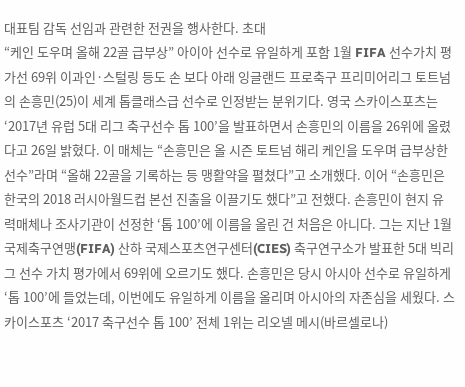대표팀 감독 선임과 관련한 전권을 행사한다. 초대
“케인 도우며 올해 22골 급부상” 아이아 선수로 유일하게 포함 1월 FIFA 선수가치 평가선 69위 이과인·스털링 등도 손 보다 아래 잉글랜드 프로축구 프리미어리그 토트넘의 손흥민(25)이 세계 톱클래스급 선수로 인정받는 분위기다. 영국 스카이스포츠는 ‘2017년 유럽 5대 리그 축구선수 톱 100’을 발표하면서 손흥민의 이름을 26위에 올렸다고 26일 밝혔다. 이 매체는 “손흥민은 올 시즌 토트넘 해리 케인을 도우며 급부상한 선수”라며 “올해 22골을 기록하는 등 맹활약을 펼쳤다”고 소개했다. 이어 “손흥민은 한국의 2018 러시아월드컵 본선 진출을 이끌기도 했다”고 전했다. 손흥민이 현지 유력매체나 조사기관이 선정한 ‘톱 100’에 이름을 올린 건 처음은 아니다. 그는 지난 1월 국제축구연맹(FIFA) 산하 국제스포츠연구센터(CIES) 축구연구소가 발표한 5대 빅리그 선수 가치 평가에서 69위에 오르기도 했다. 손흥민은 당시 아시아 선수로 유일하게 ‘톱 100’에 들었는데, 이번에도 유일하게 이름을 올리며 아시아의 자존심을 세웠다. 스카이스포츠 ‘2017 축구선수 톱 100’ 전체 1위는 리오넬 메시(바르셀로나)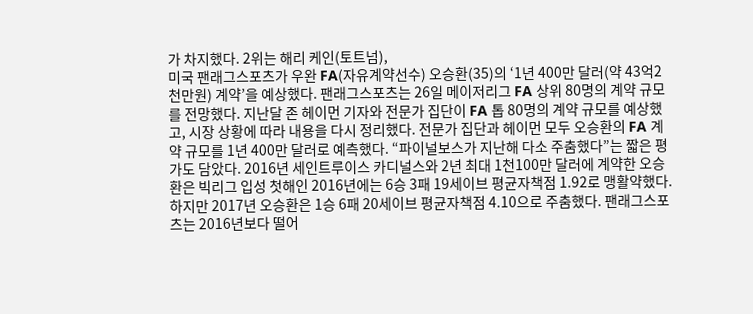가 차지했다. 2위는 해리 케인(토트넘),
미국 팬래그스포츠가 우완 FA(자유계약선수) 오승환(35)의 ‘1년 400만 달러(약 43억2천만원) 계약’을 예상했다. 팬래그스포츠는 26일 메이저리그 FA 상위 80명의 계약 규모를 전망했다. 지난달 존 헤이먼 기자와 전문가 집단이 FA 톱 80명의 계약 규모를 예상했고, 시장 상황에 따라 내용을 다시 정리했다. 전문가 집단과 헤이먼 모두 오승환의 FA 계약 규모를 1년 400만 달러로 예측했다. “파이널보스가 지난해 다소 주춤했다”는 짧은 평가도 담았다. 2016년 세인트루이스 카디널스와 2년 최대 1천100만 달러에 계약한 오승환은 빅리그 입성 첫해인 2016년에는 6승 3패 19세이브 평균자책점 1.92로 맹활약했다. 하지만 2017년 오승환은 1승 6패 20세이브 평균자책점 4.10으로 주춤했다. 팬래그스포츠는 2016년보다 떨어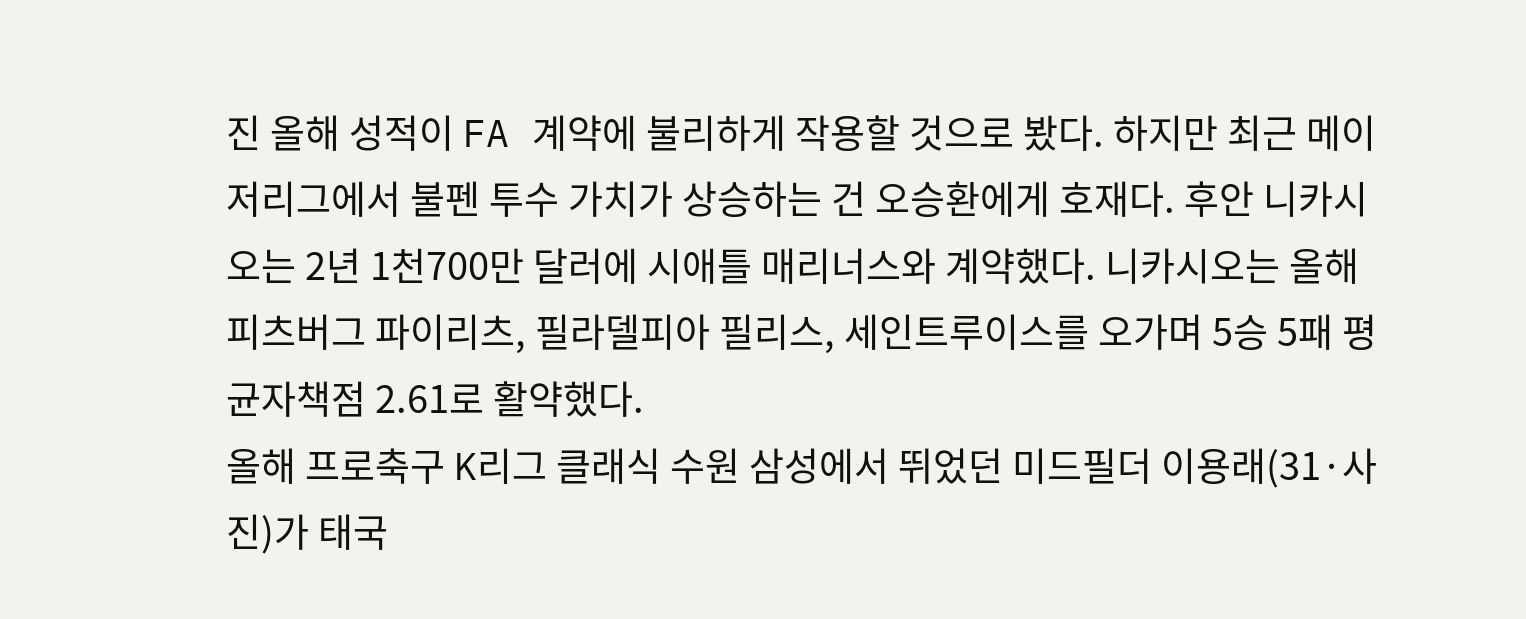진 올해 성적이 FA 계약에 불리하게 작용할 것으로 봤다. 하지만 최근 메이저리그에서 불펜 투수 가치가 상승하는 건 오승환에게 호재다. 후안 니카시오는 2년 1천700만 달러에 시애틀 매리너스와 계약했다. 니카시오는 올해 피츠버그 파이리츠, 필라델피아 필리스, 세인트루이스를 오가며 5승 5패 평균자책점 2.61로 활약했다.
올해 프로축구 K리그 클래식 수원 삼성에서 뛰었던 미드필더 이용래(31·사진)가 태국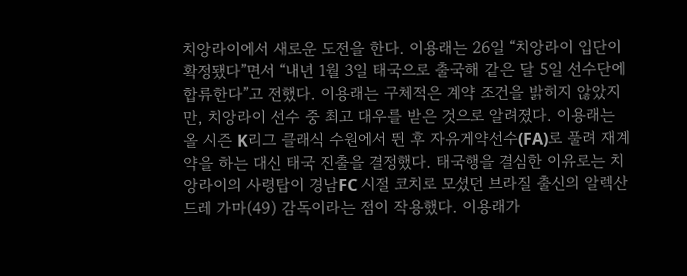치앙라이에서 새로운 도전을 한다. 이용래는 26일 “치앙라이 입단이 확정됐다”면서 “내년 1월 3일 태국으로 출국해 같은 달 5일 선수단에 합류한다”고 전했다. 이용래는 구체적은 계약 조건을 밝히지 않았지만, 치앙라이 선수 중 최고 대우를 받은 것으로 알려졌다. 이용래는 올 시즌 K리그 클래식 수원에서 뛴 후 자유게약선수(FA)로 풀려 재계약을 하는 대신 태국 진출을 결정했다. 태국행을 결심한 이유로는 치앙라이의 사령탑이 경남FC 시절 코치로 모셨던 브라질 출신의 알렉산드레 가마(49) 감독이라는 점이 작용했다. 이용래가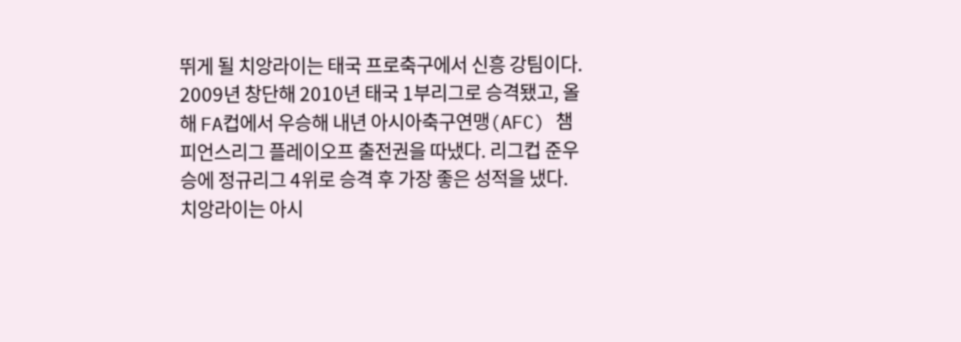뛰게 될 치앙라이는 태국 프로축구에서 신흥 강팀이다. 2009년 창단해 2010년 태국 1부리그로 승격됐고, 올해 FA컵에서 우승해 내년 아시아축구연맹(AFC) 챔피언스리그 플레이오프 출전권을 따냈다. 리그컵 준우승에 정규리그 4위로 승격 후 가장 좋은 성적을 냈다. 치앙라이는 아시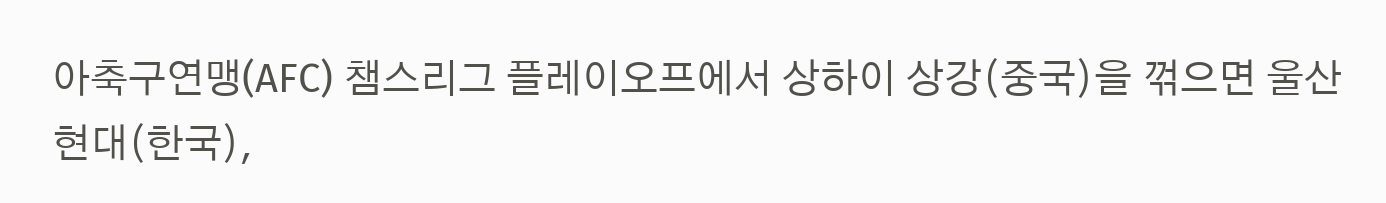아축구연맹(AFC) 챔스리그 플레이오프에서 상하이 상강(중국)을 꺾으면 울산 현대(한국),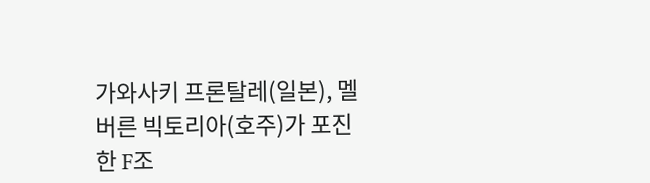가와사키 프론탈레(일본), 멜버른 빅토리아(호주)가 포진한 F조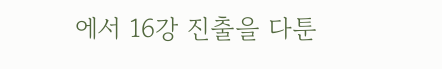에서 16강 진출을 다툰